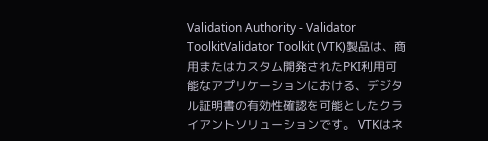Validation Authority - Validator ToolkitValidator Toolkit (VTK)製品は、商用またはカスタム開発されたPKI利用可能なアプリケーションにおける、デジタル証明書の有効性確認を可能としたクライアントソリューションです。 VTKはネ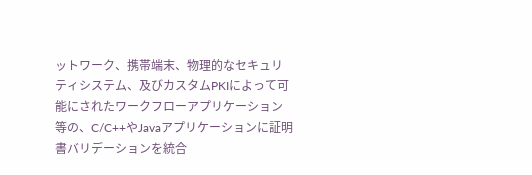ットワーク、携帯端末、物理的なセキュリティシステム、及びカスタムPKIによって可能にされたワークフローアプリケーション等の、C/C++やJavaアプリケーションに証明書バリデーションを統合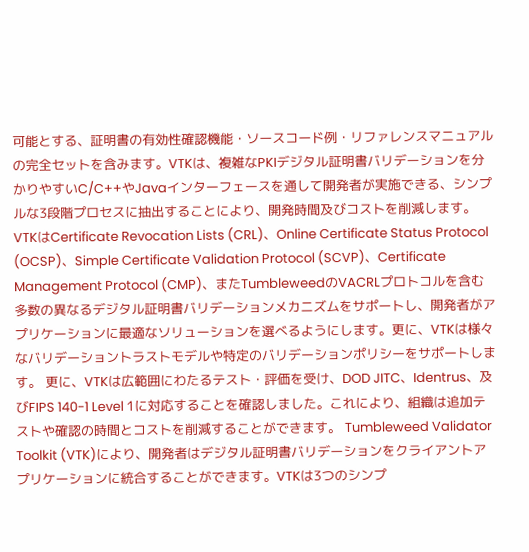可能とする、証明書の有効性確認機能・ソースコード例・リファレンスマニュアルの完全セットを含みます。VTKは、複雑なPKIデジタル証明書バリデーションを分かりやすいC/C++やJavaインターフェースを通して開発者が実施できる、シンプルな3段階プロセスに抽出することにより、開発時間及びコストを削減します。 VTKはCertificate Revocation Lists (CRL)、Online Certificate Status Protocol (OCSP)、Simple Certificate Validation Protocol (SCVP)、Certificate Management Protocol (CMP)、またTumbleweedのVACRLプロトコルを含む多数の異なるデジタル証明書バリデーションメカニズムをサポートし、開発者がアプリケーションに最適なソリューションを選べるようにします。更に、VTKは様々なバリデーショントラストモデルや特定のバリデーションポリシーをサポートします。 更に、VTKは広範囲にわたるテスト・評価を受け、DOD JITC、Identrus、及びFIPS 140-1 Level 1に対応することを確認しました。これにより、組織は追加テストや確認の時間とコストを削減することができます。 Tumbleweed Validator Toolkit (VTK)により、開発者はデジタル証明書バリデーションをクライアントアプリケーションに統合することができます。VTKは3つのシンプ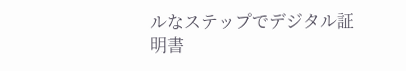ルなステップでデジタル証明書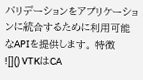バリデーションをアプリケーションに統合するために利用可能なAPIを提供します。 特徴
![]() VTKはCA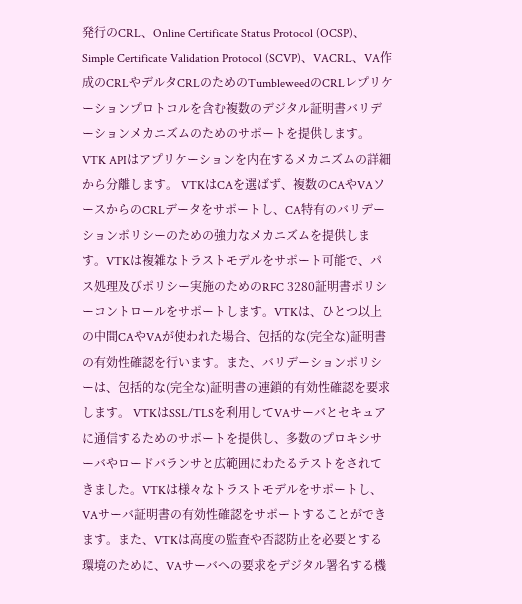発行のCRL、Online Certificate Status Protocol (OCSP)、Simple Certificate Validation Protocol (SCVP)、VACRL、VA作成のCRLやデルタCRLのためのTumbleweedのCRLレプリケーションプロトコルを含む複数のデジタル証明書バリデーションメカニズムのためのサポートを提供します。VTK APIはアプリケーションを内在するメカニズムの詳細から分離します。 VTKはCAを選ばず、複数のCAやVAソースからのCRLデータをサポートし、CA特有のバリデーションポリシーのための強力なメカニズムを提供します。VTKは複雑なトラストモデルをサポート可能で、パス処理及びポリシー実施のためのRFC 3280証明書ポリシーコントロールをサポートします。VTKは、ひとつ以上の中間CAやVAが使われた場合、包括的な(完全な)証明書の有効性確認を行います。また、バリデーションポリシーは、包括的な(完全な)証明書の連鎖的有効性確認を要求します。 VTKはSSL/TLSを利用してVAサーバとセキュアに通信するためのサポートを提供し、多数のプロキシサーバやロードバランサと広範囲にわたるテストをされてきました。VTKは様々なトラストモデルをサポートし、VAサーバ証明書の有効性確認をサポートすることができます。また、VTKは高度の監査や否認防止を必要とする環境のために、VAサーバへの要求をデジタル署名する機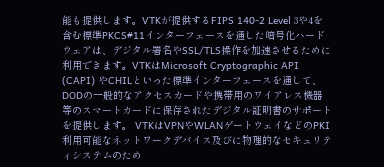能も提供します。VTKが提供するFIPS 140-2 Level 3や4を含む標準PKCS#11インターフェースを通した暗号化ハードウェアは、デジタル署名やSSL/TLS操作を加速させるために利用できます。VTKはMicrosoft Cryptographic API (CAPI) やCHILといった標準インターフェースを通して、DODの一般的なアクセスカードや携帯用のワイアレス機器等のスマートカードに保存されたデジタル証明書のサポートを提供します。 VTKはVPNやWLANゲートウェイなどのPKI利用可能なネットワークデバイス及びに物理的なセキュリティシステムのため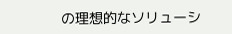の理想的なソリューシ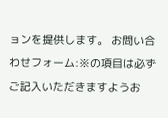ョンを提供します。 お問い合わせフォーム:※の項目は必ずご記入いただきますようお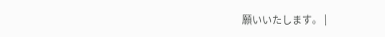願いいたします。 |